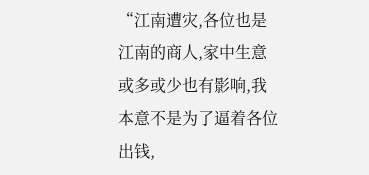“江南遭灾,各位也是江南的商人,家中生意或多或少也有影响,我本意不是为了逼着各位出钱,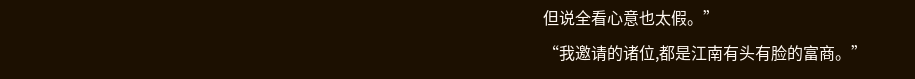但说全看心意也太假。”
“我邀请的诸位,都是江南有头有脸的富商。”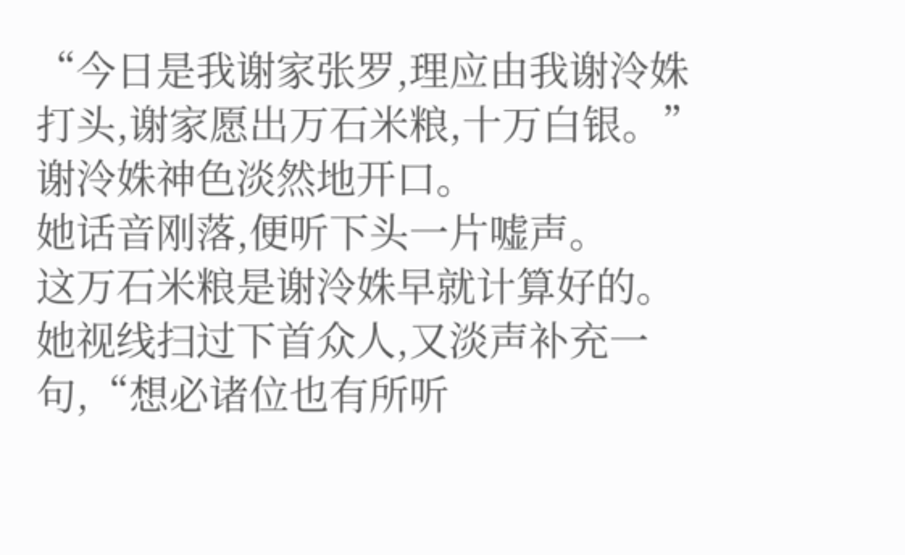“今日是我谢家张罗,理应由我谢泠姝打头,谢家愿出万石米粮,十万白银。”
谢泠姝神色淡然地开口。
她话音刚落,便听下头一片嘘声。
这万石米粮是谢泠姝早就计算好的。
她视线扫过下首众人,又淡声补充一句,“想必诸位也有所听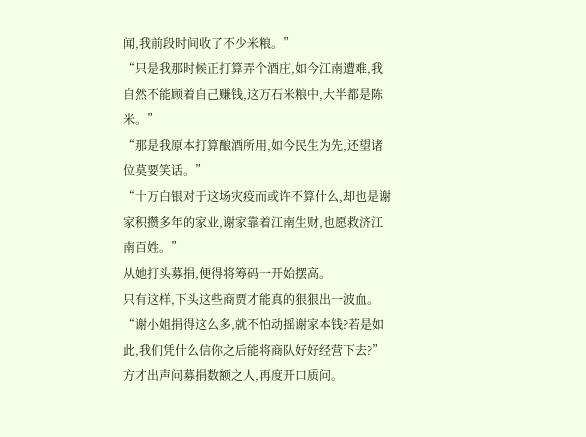闻,我前段时间收了不少米粮。”
“只是我那时候正打算弄个酒庄,如今江南遭难,我自然不能顾着自己赚钱,这万石米粮中,大半都是陈米。”
“那是我原本打算酿酒所用,如今民生为先,还望诸位莫要笑话。”
“十万白银对于这场灾疫而或许不算什么,却也是谢家积攒多年的家业,谢家靠着江南生财,也愿救济江南百姓。”
从她打头募捐,便得将筹码一开始摆高。
只有这样,下头这些商贾才能真的狠狠出一波血。
“谢小姐捐得这么多,就不怕动摇谢家本钱?若是如此,我们凭什么信你之后能将商队好好经营下去?”
方才出声问募捐数额之人,再度开口质问。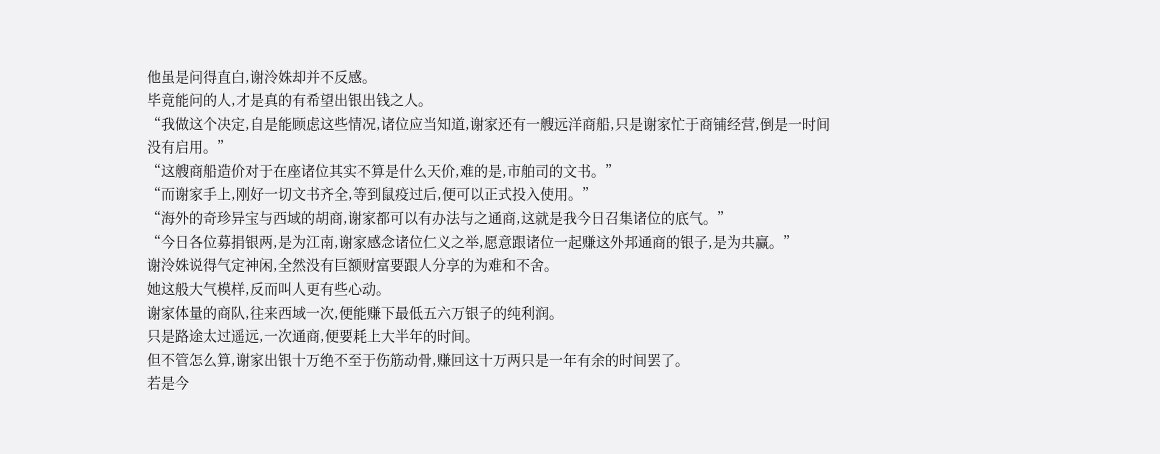他虽是问得直白,谢泠姝却并不反感。
毕竟能问的人,才是真的有希望出银出钱之人。
“我做这个决定,自是能顾虑这些情况,诸位应当知道,谢家还有一艘远洋商船,只是谢家忙于商铺经营,倒是一时间没有启用。”
“这艘商船造价对于在座诸位其实不算是什么天价,难的是,市舶司的文书。”
“而谢家手上,刚好一切文书齐全,等到鼠疫过后,便可以正式投入使用。”
“海外的奇珍异宝与西域的胡商,谢家都可以有办法与之通商,这就是我今日召集诸位的底气。”
“今日各位募捐银两,是为江南,谢家感念诸位仁义之举,愿意跟诸位一起赚这外邦通商的银子,是为共赢。”
谢泠姝说得气定神闲,全然没有巨额财富要跟人分享的为难和不舍。
她这般大气模样,反而叫人更有些心动。
谢家体量的商队,往来西域一次,便能赚下最低五六万银子的纯利润。
只是路途太过遥远,一次通商,便要耗上大半年的时间。
但不管怎么算,谢家出银十万绝不至于伤筋动骨,赚回这十万两只是一年有余的时间罢了。
若是今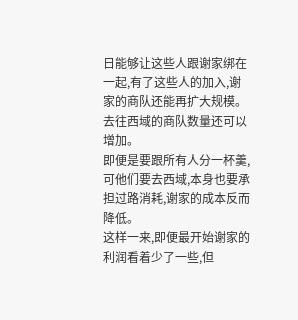日能够让这些人跟谢家绑在一起,有了这些人的加入,谢家的商队还能再扩大规模。
去往西域的商队数量还可以增加。
即便是要跟所有人分一杯羹,可他们要去西域,本身也要承担过路消耗,谢家的成本反而降低。
这样一来,即便最开始谢家的利润看着少了一些,但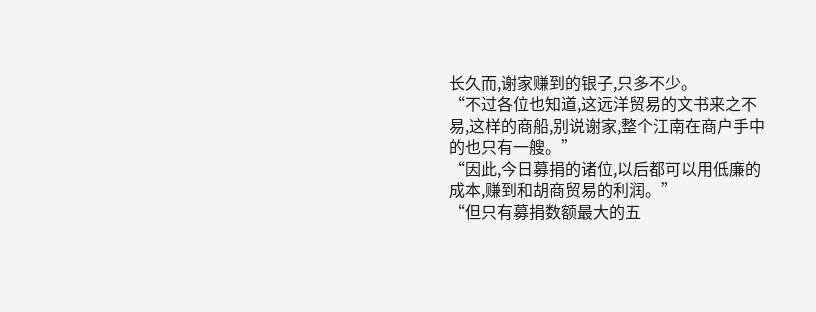长久而,谢家赚到的银子,只多不少。
“不过各位也知道,这远洋贸易的文书来之不易,这样的商船,别说谢家,整个江南在商户手中的也只有一艘。”
“因此,今日募捐的诸位,以后都可以用低廉的成本,赚到和胡商贸易的利润。”
“但只有募捐数额最大的五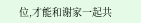位,才能和谢家一起共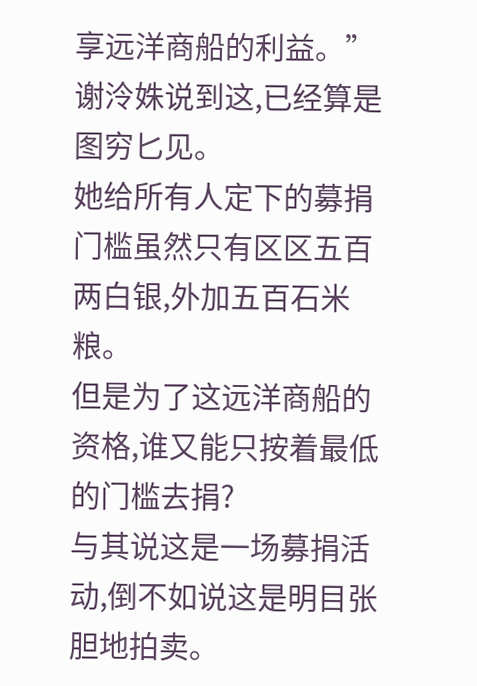享远洋商船的利益。”
谢泠姝说到这,已经算是图穷匕见。
她给所有人定下的募捐门槛虽然只有区区五百两白银,外加五百石米粮。
但是为了这远洋商船的资格,谁又能只按着最低的门槛去捐?
与其说这是一场募捐活动,倒不如说这是明目张胆地拍卖。